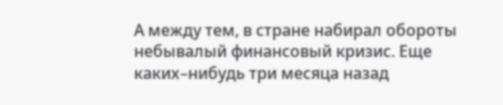А между тем, в стране набирал обороты небывалый финансовый кризис. Еще каких–нибудь три месяца назад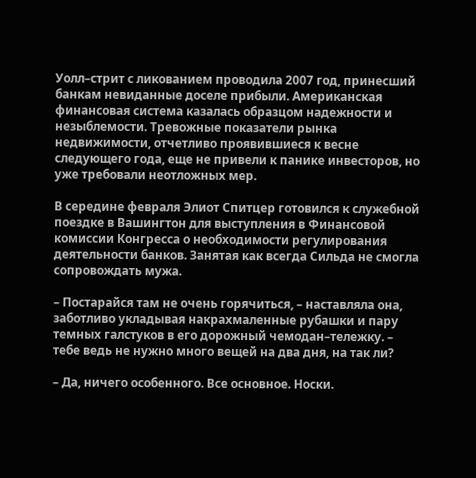Уолл–стрит с ликованием проводила 2007 год, принесший банкам невиданные доселе прибыли. Американская финансовая система казалась образцом надежности и незыблемости. Тревожные показатели рынка недвижимости, отчетливо проявившиеся к весне следующего года, еще не привели к панике инвесторов, но уже требовали неотложных мер.

В середине февраля Элиот Спитцер готовился к служебной поездке в Вашингтон для выступления в Финансовой комиссии Конгресса о необходимости регулирования деятельности банков. Занятая как всегда Сильда не смогла сопровождать мужа.

– Постарайся там не очень горячиться, – наставляла она, заботливо укладывая накрахмаленные рубашки и пару темных галстуков в его дорожный чемодан–тележку. – тебе ведь не нужно много вещей на два дня, на так ли?

– Да, ничего особенного. Все основное. Носки.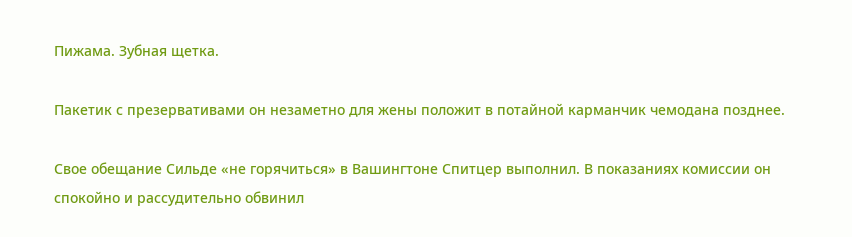Пижама. Зубная щетка.

Пакетик с презервативами он незаметно для жены положит в потайной карманчик чемодана позднее.

Свое обещание Сильде «не горячиться» в Вашингтоне Спитцер выполнил. В показаниях комиссии он спокойно и рассудительно обвинил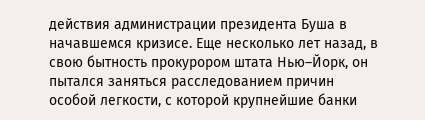действия администрации президента Буша в начавшемся кризисе. Еще несколько лет назад, в свою бытность прокурором штата Нью–Йорк, он пытался заняться расследованием причин особой легкости, с которой крупнейшие банки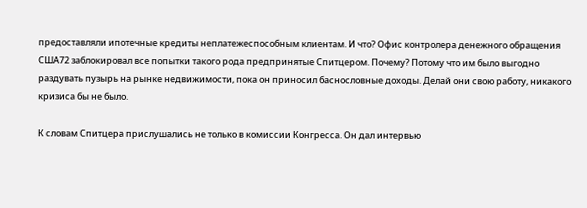предоставляли ипотечные кредиты неплатежеспособным клиентам. И что? Офис контролера денежного обращения США72 заблокировал все попытки такого рода предпринятые Спитцером. Почему? Потому что им было выгодно раздувать пузырь на рынке недвижимости, пока он приносил баснословные доходы. Делай они свою работу, никакого кризиса бы не было.

К словам Спитцера прислушались не только в комиссии Конгресса. Он дал интервью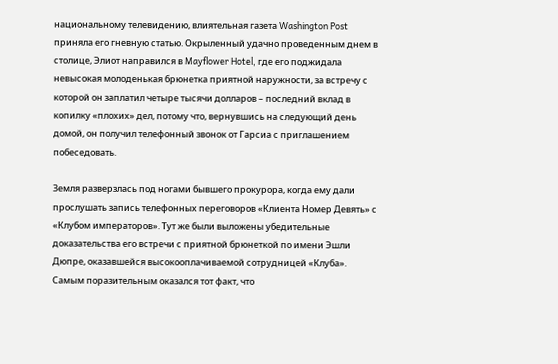национальному телевидению, влиятельная газета Washington Post приняла его гневную статью. Окрыленный удачно проведенным днем в столице, Элиот направился в Mayflower Hotel, где его поджидала невысокая молоденькая брюнетка приятной наружности, за встречу с которой он заплатил четыре тысячи долларов – последний вклад в копилку «плохих» дел, потому что, вернувшись на следующий день домой, он получил телефонный звонок от Гарсиа с приглашением побеседовать.

Земля разверзлась под ногами бывшего прокурора, когда ему дали прослушать запись телефонных переговоров «Клиента Номер Девять» с «Клубом императоров». Тут же были выложены убедительные доказательства его встречи с приятной брюнеткой по имени Эшли Дюпре, оказавшейся высокооплачиваемой сотрудницей «Клуба». Самым поразительным оказался тот факт, что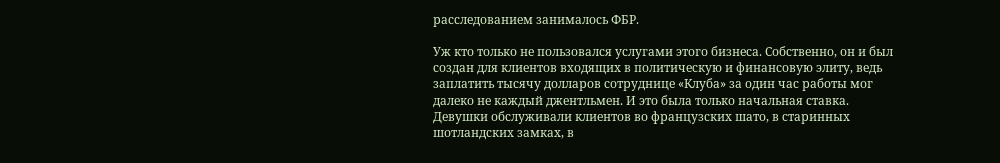расследованием занималось ФБР.

Уж кто только не пользовался услугами этого бизнеса. Собственно, он и был создан для клиентов входящих в политическую и финансовую элиту, ведь заплатить тысячу долларов сотруднице «Клуба» за один час работы мог далеко не каждый джентльмен. И это была только начальная ставка. Девушки обслуживали клиентов во французских шато, в старинных шотландских замках, в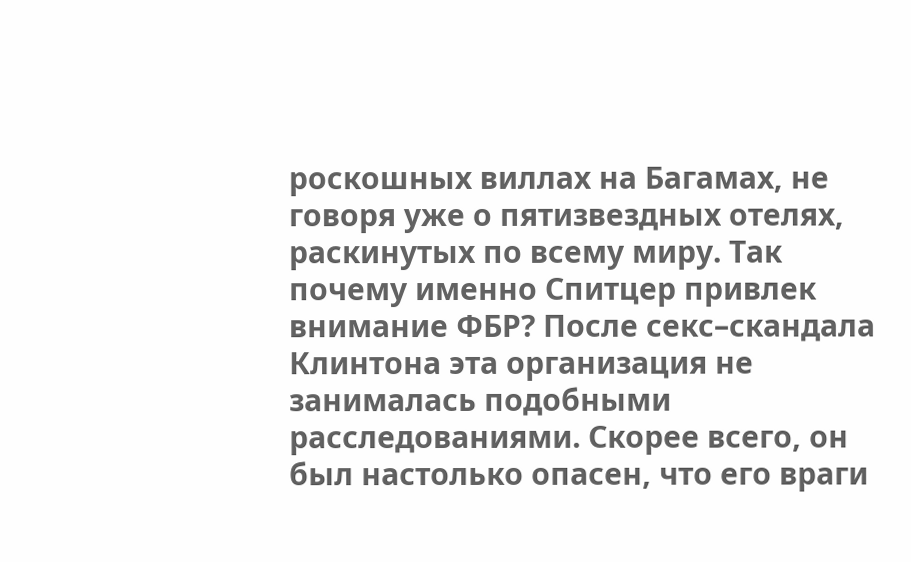роскошных виллах на Багамах, не говоря уже о пятизвездных отелях, раскинутых по всему миру. Так почему именно Спитцер привлек внимание ФБР? После секс–скандала Клинтона эта организация не занималась подобными расследованиями. Скорее всего, он был настолько опасен, что его враги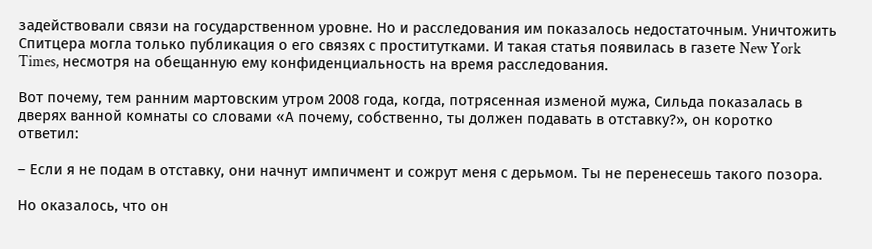задействовали связи на государственном уровне. Но и расследования им показалось недостаточным. Уничтожить Спитцера могла только публикация о его связях с проститутками. И такая статья появилась в газете New York Times, несмотря на обещанную ему конфиденциальность на время расследования.

Вот почему, тем ранним мартовским утром 2008 года, когда, потрясенная изменой мужа, Сильда показалась в дверях ванной комнаты со словами «А почему, собственно, ты должен подавать в отставку?», он коротко ответил:

– Если я не подам в отставку, они начнут импичмент и сожрут меня с дерьмом. Ты не перенесешь такого позора.

Но оказалось, что он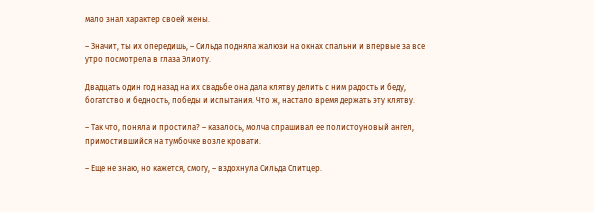мало знал характер своей жены.

– Значит, ты их опередишь, – Сильда подняла жалюзи на окнах спальни и впервые за все утро посмотрела в глаза Элиоту.

Двадцать один год назад на их свадьбе она дала клятву делить с ним радость и беду, богатство и бедность, победы и испытания. Что ж, настало время держать эту клятву.

– Так что, поняла и простила? – казалось, молча спрашивал ее полистоуновый ангел, примостившийся на тумбочке возле кровати.

– Еще не знаю, но кажется, смогу, – вздохнула Сильда Спитцер.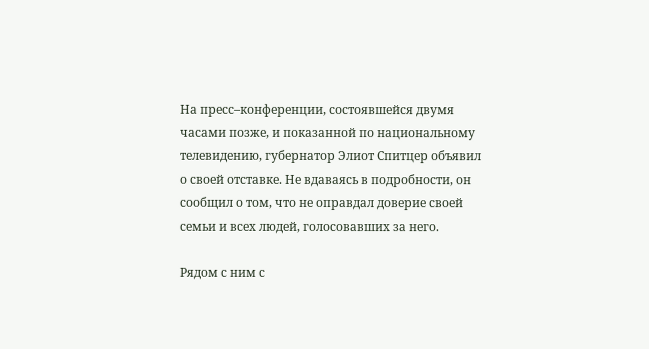На пресс–конференции, состоявшейся двумя часами позже, и показанной по национальному телевидению, губернатор Элиот Спитцер объявил о своей отставке. Не вдаваясь в подробности, он сообщил о том, что не оправдал доверие своей семьи и всех людей, голосовавших за него.

Рядом с ним с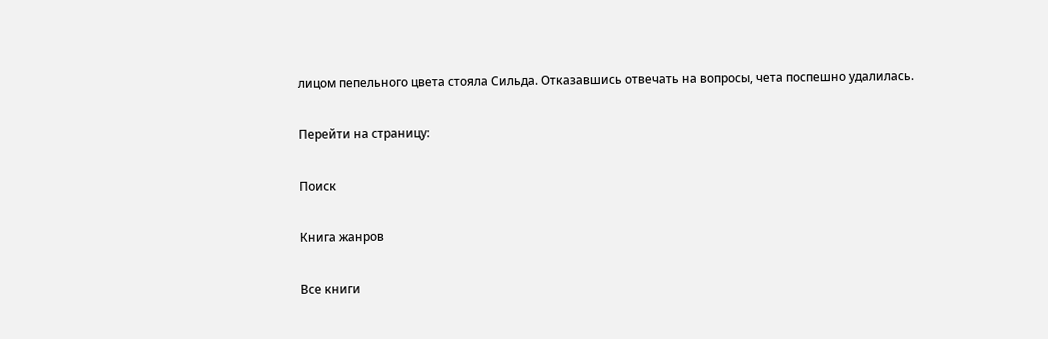лицом пепельного цвета стояла Сильда. Отказавшись отвечать на вопросы, чета поспешно удалилась.

Перейти на страницу:

Поиск

Книга жанров

Все книги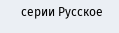серии Русское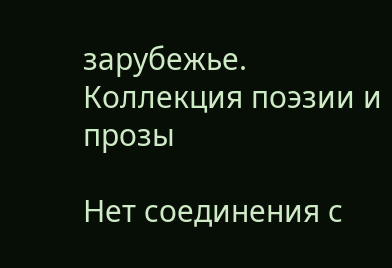зарубежье. Коллекция поэзии и прозы

Нет соединения с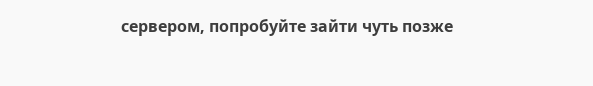сервером, попробуйте зайти чуть позже